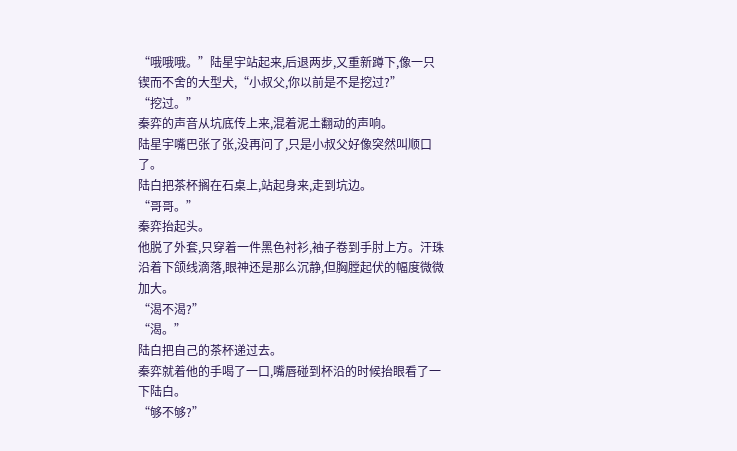“哦哦哦。”陆星宇站起来,后退两步,又重新蹲下,像一只锲而不舍的大型犬,“小叔父,你以前是不是挖过?”
“挖过。”
秦弈的声音从坑底传上来,混着泥土翻动的声响。
陆星宇嘴巴张了张,没再问了,只是小叔父好像突然叫顺口了。
陆白把茶杯搁在石桌上,站起身来,走到坑边。
“哥哥。”
秦弈抬起头。
他脱了外套,只穿着一件黑色衬衫,袖子卷到手肘上方。汗珠沿着下颌线滴落,眼神还是那么沉静,但胸膛起伏的幅度微微加大。
“渴不渴?”
“渴。”
陆白把自己的茶杯递过去。
秦弈就着他的手喝了一口,嘴唇碰到杯沿的时候抬眼看了一下陆白。
“够不够?”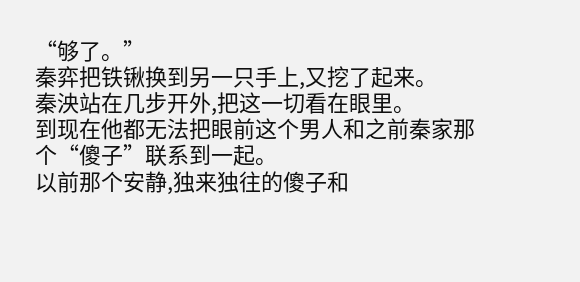“够了。”
秦弈把铁锹换到另一只手上,又挖了起来。
秦泱站在几步开外,把这一切看在眼里。
到现在他都无法把眼前这个男人和之前秦家那个“傻子”联系到一起。
以前那个安静,独来独往的傻子和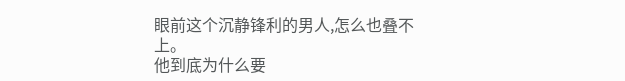眼前这个沉静锋利的男人,怎么也叠不上。
他到底为什么要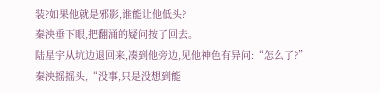装?如果他就是邪影,谁能让他低头?
秦泱垂下眼,把翻涌的疑问按了回去。
陆星宇从坑边退回来,凑到他旁边,见他神色有异问:“怎么了?”
秦泱摇摇头,“没事,只是没想到能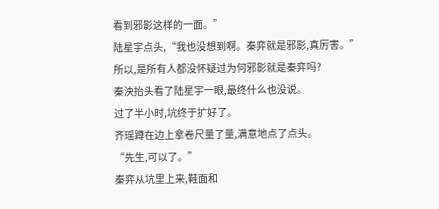看到邪影这样的一面。”
陆星宇点头,“我也没想到啊。秦弈就是邪影,真厉害。”
所以,是所有人都没怀疑过为何邪影就是秦弈吗?
秦泱抬头看了陆星宇一眼,最终什么也没说。
过了半小时,坑终于扩好了。
齐瑶蹲在边上拿卷尺量了量,满意地点了点头。
“先生,可以了。”
秦弈从坑里上来,鞋面和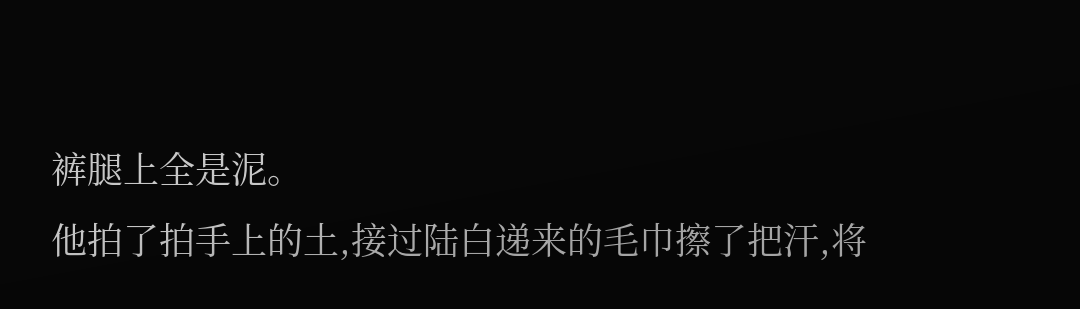裤腿上全是泥。
他拍了拍手上的土,接过陆白递来的毛巾擦了把汗,将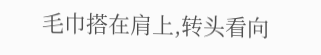毛巾搭在肩上,转头看向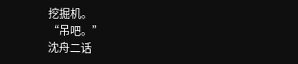挖掘机。
“吊吧。”
沈舟二话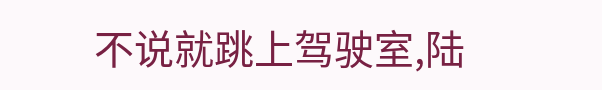不说就跳上驾驶室,陆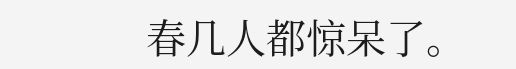春几人都惊呆了。